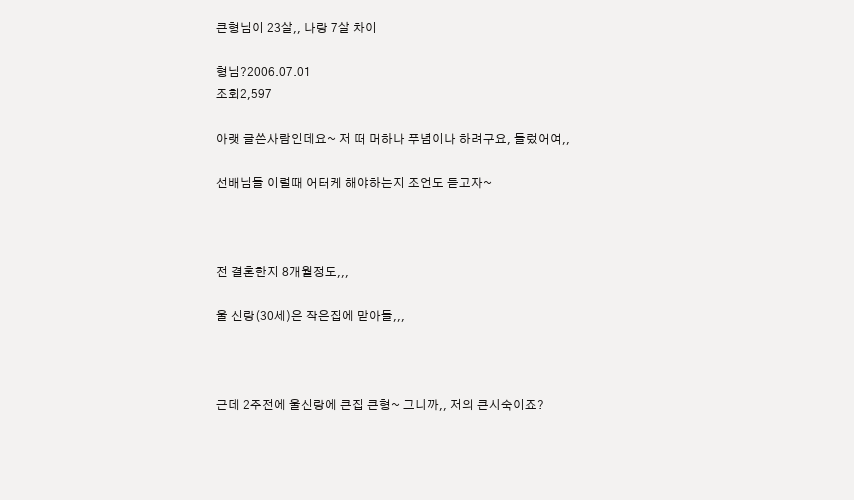큰형님이 23살,, 나랑 7살 차이

형님?2006.07.01
조회2,597

아랫 글쓴사람인데요~ 저 떠 머하나 푸념이나 하려구요, 들렀어여,,

선배님들 이럴때 어터케 해야하는지 조언도 듣고자~



전 결혼한지 8개월정도,,,

울 신랑(30세)은 작은집에 맏아들,,,



근데 2주전에 울신랑에 큰집 큰형~ 그니까,, 저의 큰시숙이죠?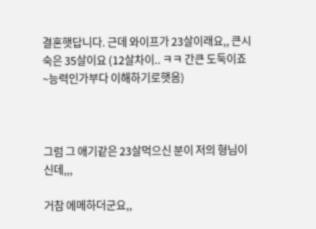결혼햇답니다. 근데 와이프가 23살이래요,, 큰시숙은 35살이요 (12살차이.. ㅋㅋ 간큰 도둑이죠~능력인가부다 이해하기로햇음)



그럼 그 애기같은 23살먹으신 분이 저의 형님이신데,,,

거참 에메하더군요,,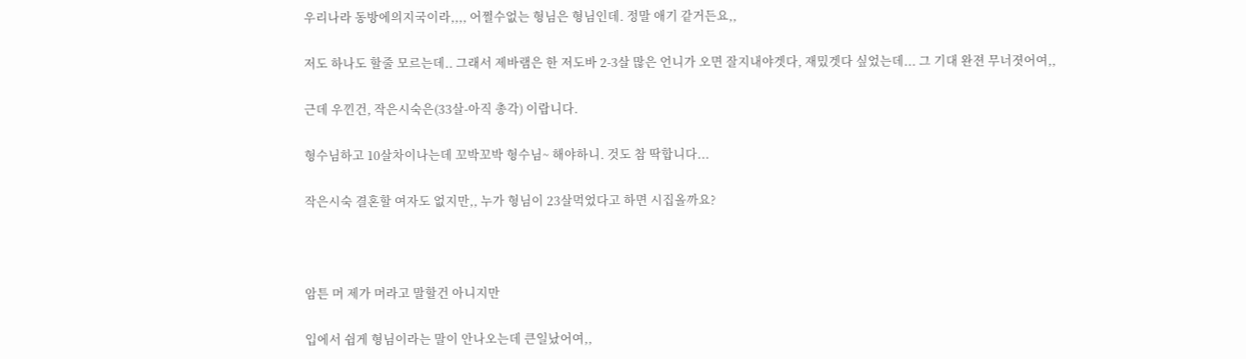우리나라 동방에의지국이라,,,, 어쩔수없는 형님은 형님인데. 정말 애기 같거든요,,

저도 하나도 할줄 모르는데.. 그래서 제바램은 한 저도바 2-3살 많은 언니가 오면 잘지내야겟다, 재밌겟다 싶었는데... 그 기대 완젼 무너졋어여,,

근데 우낀건, 작은시숙은(33살-아직 총각) 이랍니다.

형수님하고 10살차이나는데 꼬박꼬박 형수님~ 해야하니. 것도 참 딱합니다...

작은시숙 결혼할 여자도 없지만,, 누가 형님이 23살먹었다고 하면 시집올까요?



암튼 머 제가 머라고 말할건 아니지만

입에서 쉽게 형님이라는 말이 안나오는데 큰일났어여,,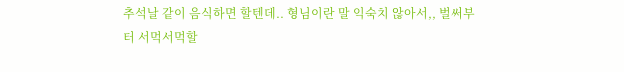추석날 같이 음식하면 할텐데.. 형님이란 말 익숙치 않아서,, 벌써부터 서먹서먹할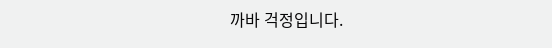까바 걱정입니다.